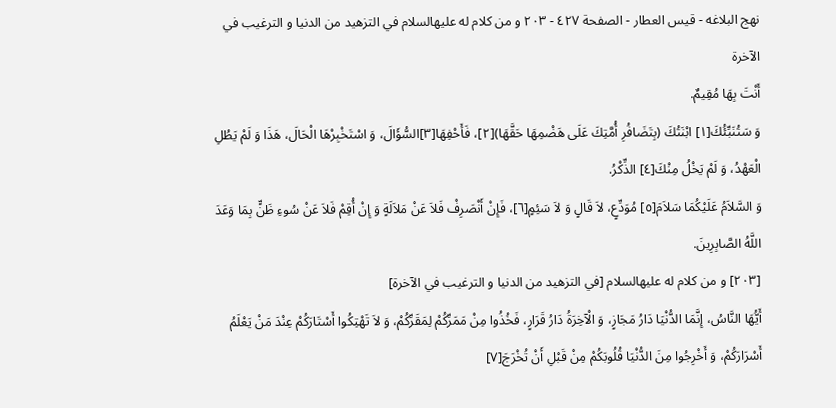نهج البلاغه - قيس العطار - الصفحة ٤٢٧ - ٢٠٣ و من كلام له عليهالسلام في التزهيد من الدنيا و الترغيب في الآخرة
أَنْتَ بِهَا مُقِيمٌ.
وَ سَتُنَبِّئُكَ[١] ابْنَتُكَ (بِتَضَافُرِ أُمَّتِكَ عَلَى هَضْمِهَا حَقَّهَا)[٢]، فَأَحْفِهَا[٣]السُّؤَالَ، وَ اسْتَخْبِرْهَا الْحَالَ، هَذَا وَ لَمْ يَطُلِ الْعَهْدُ، وَ لَمْ يَخْلُ مِنْكَ[٤] الذِّكْرُ.
وَ السَّلاَمُ عَلَيْكُمَا سَلاَمَ[٥] مُوَدِّعٍ، لاَ قَالٍ وَ لاَ سَئِمٍ[٦]، فَإِنْ أَنْصَرِفْ فَلاَ عَنْ مَلاَلَةٍ وَ إِنْ أُقِمْ فَلاَ عَنْ سُوءِ ظَنٍّ بِمَا وَعَدَ اللَّهُ الصَّابِرِينَ.
[٢٠٣] و من كلام له عليهالسلام [في التزهيد من الدنيا و الترغيب في الآخرة]
أَيُّهَا النَّاسُ، إِنَّمَا الدُّنْيَا دَارُ مَجَازٍ، وَ الْآخِرَةُ دَارُ قَرَارٍ، فَخُذُوا مِنْ مَمَرِّكُمْ لِمَقَرِّكُمْ، وَ لاَ تَهْتِكُوا أَسْتَارَكُمْ عِنْدَ مَنْ يَعْلَمُ أَسْرَارَكُمْ، وَ أَخْرِجُوا مِنَ الدُّنْيَا قُلُوبَكُمْ مِنْ قَبْلِ أَنْ تُخْرَجَ[٧]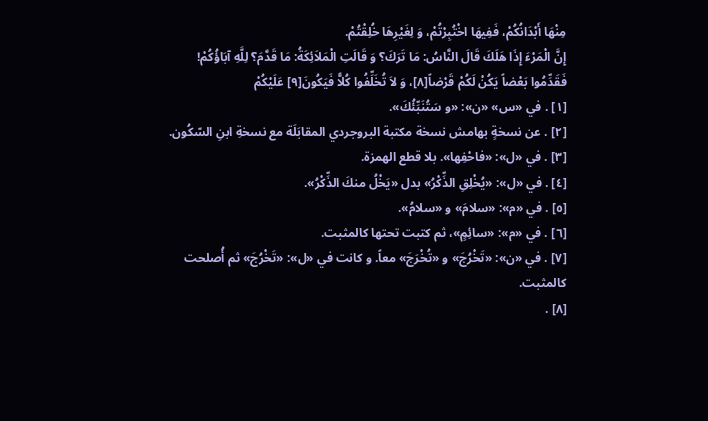مِنْهَا أَبْدَانُكُمْ، فَفِيهَا اخْتُبِرْتُمْ، وَ لِغَيْرِهَا خُلِقْتُمْ.
إِنَّ الْمَرْءَ إِذَا هَلَكَ قَالَ النَّاسُ: مَا تَرَكَ؟ وَ قَالَتِ الْمَلاَئِكَةُ: مَا قَدَّمَ؟ لِلَّهِ آبَاؤُكُمْ! فَقَدِّمُوا بَعْضاً يَكُنْ لَكُمْ قَرْضاً[٨]، وَ لاَ تُخَلِّفُوا كُلاًّ فَيَكُونَ[٩] عَلَيْكُمْ
[١] . في «س» «ن»: «و سَتُنَبِّئُكَ».
[٢] . عن نسخةٍ بهامش نسخة مكتبة البروجردي المقابَلَة مع نسخةِ ابنِ السّكُون.
[٣] . في «ل»: «فاحْفِها». بلا قطع الهمزة.
[٤] . في «ل»: «يُخْلِقِ الذِّكْرُ» بدل «يَخْلُ منكَ الذِّكْرُ».
[٥] . في «م»: «سلامَ» و «سلامُ».
[٦] . في «م»: «سائِمٍ»، ثم كتبت تحتها كالمثبت.
[٧] . في «ن»: «تَخْرُجَ» و «تُخْرَجَ» معاً. و كانت في «ل»: «تَخْرُجَ» ثم أُصلحت كالمثبت.
[٨] .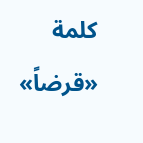كلمة «قرضاً»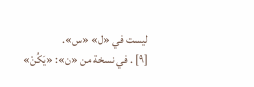ليست في «ل» «س».
[٩] . في نسخة من «ن»: «يَكُنْ»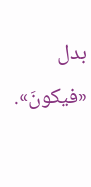بدل «فيكونَ».